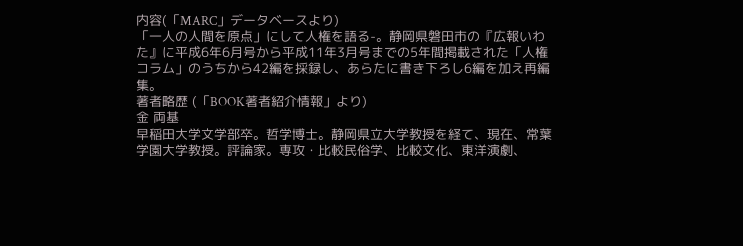内容(「MARC」データベースより)
「一人の人間を原点」にして人権を語る-。静岡県磐田市の『広報いわた』に平成6年6月号から平成11年3月号までの5年間掲載された「人権コラム」のうちから42編を採録し、あらたに書き下ろし6編を加え再編集。
著者略歴 (「BOOK著者紹介情報」より)
金 両基
早稲田大学文学部卒。哲学博士。静岡県立大学教授を経て、現在、常葉学園大学教授。評論家。専攻・比較民俗学、比較文化、東洋演劇、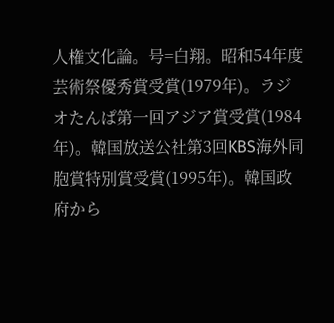人権文化論。号=白翔。昭和54年度芸術祭優秀賞受賞(1979年)。ラジオたんぱ第一回アジア賞受賞(1984年)。韓国放送公社第3回KBS海外同胞賞特別賞受賞(1995年)。韓国政府から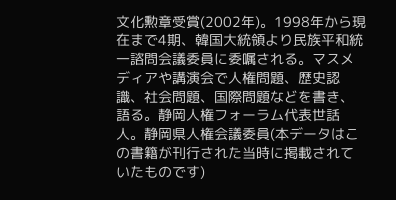文化勲章受賞(2002年)。1998年から現在まで4期、韓国大統領より民族平和統一諮問会議委員に委嘱される。マスメディアや講演会で人権問題、歴史認識、社会問題、国際問題などを書き、語る。静岡人権フォーラム代表世話人。静岡県人権会議委員(本データはこの書籍が刊行された当時に掲載されていたものです)